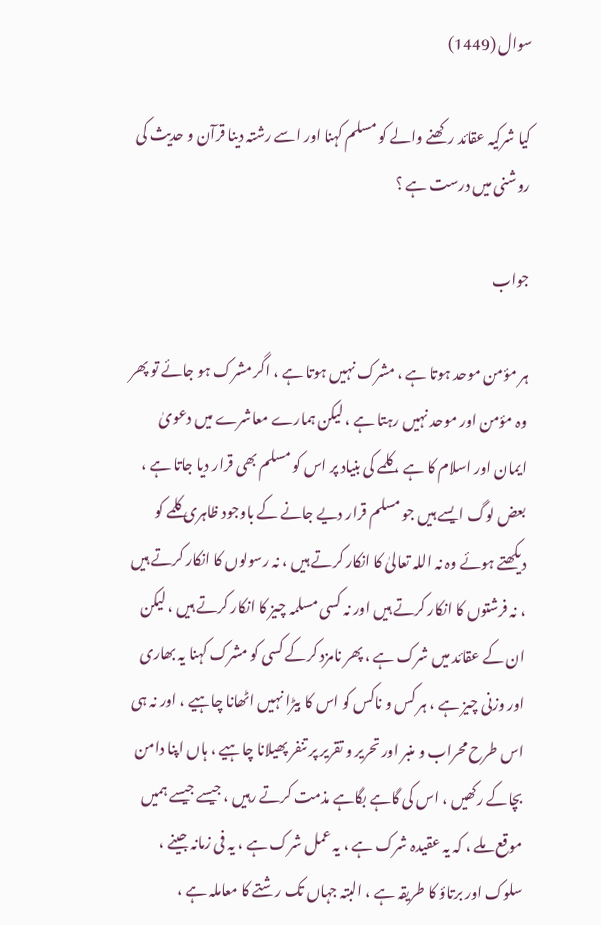سوال (1449)

کیا شرکیہ عقائد رکھنے والے کو مسلم کہنا اور اسے رشتہ دینا قرآن و حدیث کی روشنی میں درست ہے ؟

جواب

ہر مؤمن موحد ہوتا ہے ، مشرک نہیں ہوتا ہے ، اگر مشرک ہو جائے تو پھر وہ مؤمن اور موحد نہیں رہتا ہے ، لیکن ہمارے معاشرے میں دعویٰ ایمان اور اسلام کا ہے ، کلمے کی بنیاد پر اس کو مسلم بھی قرار دیا جاتا ہے ، بعض لوگ ایسے ہیں جو مسلم قرار دیے جانے کے باوجود ظاہری کلمے کو دیکھتے ہوئے وہ نہ اللہ تعالیٰ کا انکار کرتے ہیں ، نہ رسولوں کا انکار کرتے ہیں ، نہ فرشتوں کا انکار کرتے ہیں اور نہ کسی مسلمہ چیز کا انکار کرتے ہیں ، لیکن ان کے عقائد میں شرک ہے ، پھر نامزد کرکے کسی کو مشرک کہنا یہ بھاری اور وزنی چیز ہے ، ہر کس و ناکس کو اس کا بیڑا نہیں اٹھانا چاہیے ، اور نہ ہی اس طرح محراب و منبر اور تحریر و تقریر پر تنفر پھیلانا چاہیے ، ہاں اپنا دامن بچاکے رکھیں ، اس کی گاہے بگاہے مذمت کرتے رہیں ، جیسے جیسے ہمیں موقع ملے ، کہ یہ عقیدہ شرک ہے ، یہ عمل شرک ہے ، یہ فی زمانہ جینے ، سلوک اور برتاؤ کا طریقہ ہے ، البتہ جہاں تک رشتے کا معاملہ ہے ،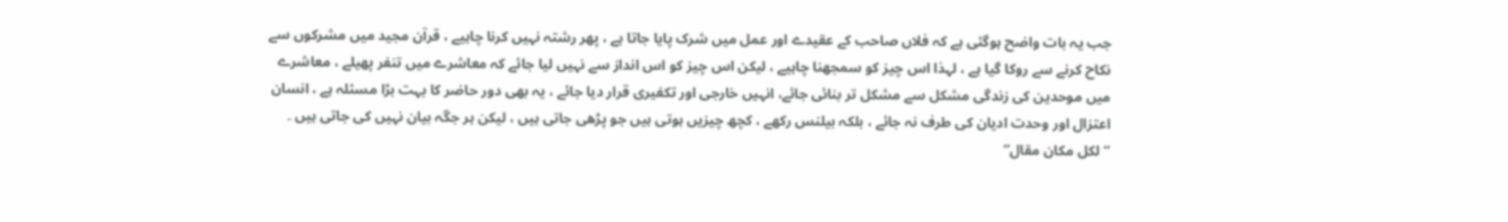جب یہ بات واضح ہوگئی ہے کہ فلاں صاحب کے عقیدے اور عمل میں شرک پایا جاتا ہے ، پھر رشتہ نہیں کرنا چاہیے ، قرآن مجید میں مشرکوں سے نکاح کرنے سے روکا گیا ہے ، لہذا اس چیز کو سمجھنا چاہیے ، لیکن اس چیز کو اس انداز سے نہیں لیا جائے کہ معاشرے میں تنفر پھیلے ، معاشرے میں موحدین کی زندگی مشکل سے مشکل تر بنائی جائے، انہیں خارجی اور تکفیری قرار دیا جائے ، یہ بھی دور حاضر کا بہت بڑا مسئلہ ہے ، انسان اعتزال اور وحدت ادیان کی طرف نہ جائے ، بلکہ بیلنس رکھے ، کچھ چیزیں ہوتی ہیں جو پڑھی جاتی ہیں ، لیکن ہر جگہ بیان نہیں کی جاتی ہیں ۔ “لكل مكان مقال”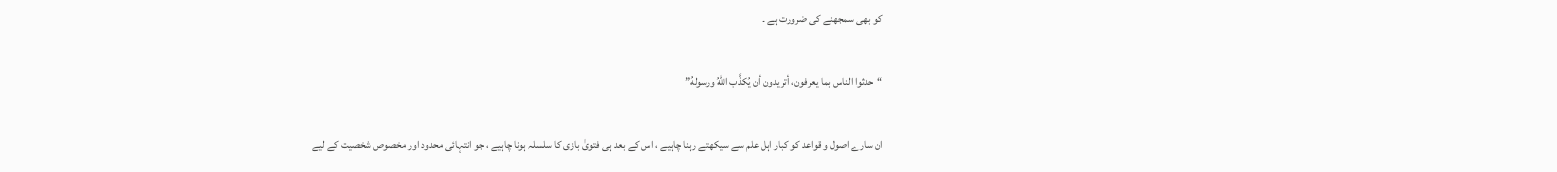کو بھی سمجھنے کی ضرورت ہے ۔

“حدثوا الناس بما يعرفون، أتريدون أن يُكذَّب اللهُ ورسولهُ”

ان سارے اصول و قواعد کو کبار اہل علم سے سیکھتے رہنا چاہیے ، اس کے بعد ہی فتویٰ بازی کا سلسلہ ہونا چاہیے ، جو انتہائی محدود اور مخصوص شخصیت کے لیے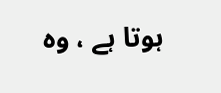ہوتا ہے ، وہ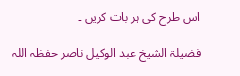اس طرح کی ہر بات کریں ۔

فضیلۃ الشیخ عبد الوکیل ناصر حفظہ اللہ